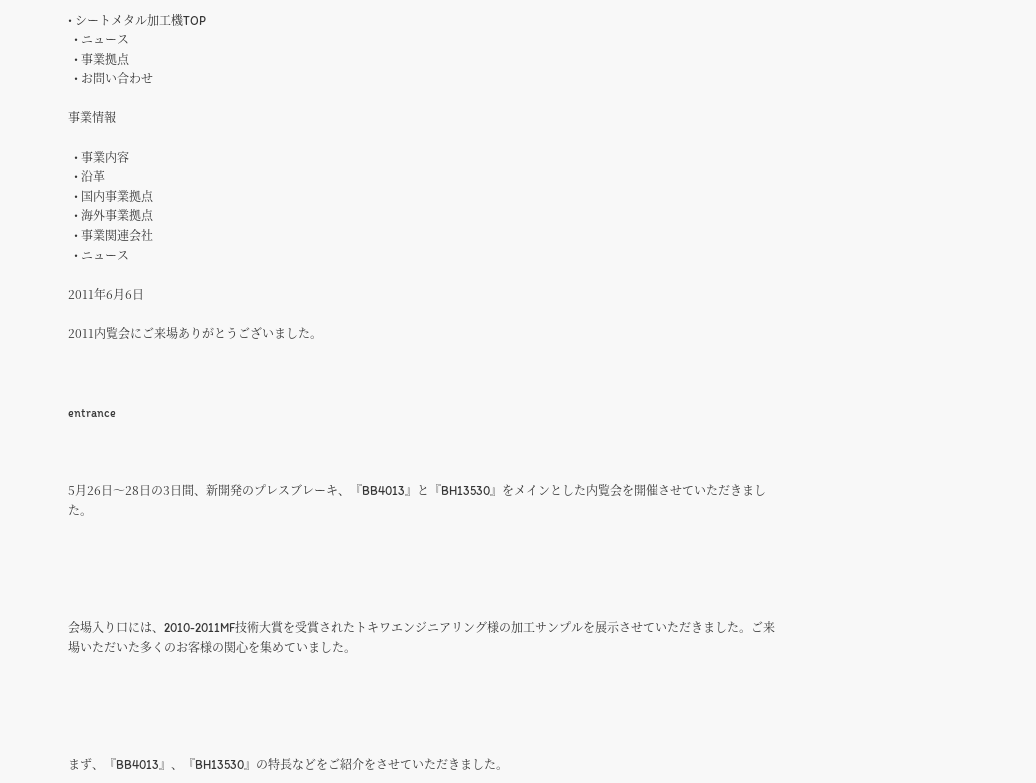• シートメタル加工機TOP
  • ニュース
  • 事業拠点
  • お問い合わせ

事業情報

  • 事業内容
  • 沿革
  • 国内事業拠点
  • 海外事業拠点
  • 事業関連会社
  • ニュース

2011年6月6日

2011内覧会にご来場ありがとうございました。



entrance



5月26日〜28日の3日間、新開発のプレスブレーキ、『BB4013』と『BH13530』をメインとした内覧会を開催させていただきました。





会場入り口には、2010-2011MF技術大賞を受賞されたトキワエンジニアリング様の加工サンプルを展示させていただきました。ご来場いただいた多くのお客様の関心を集めていました。





まず、『BB4013』、『BH13530』の特長などをご紹介をさせていただきました。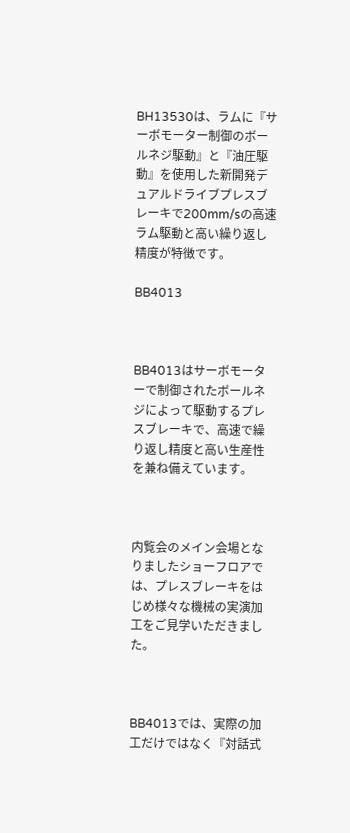BH13530は、ラムに『サーボモーター制御のボールネジ駆動』と『油圧駆動』を使用した新開発デュアルドライブプレスブレーキで200mm/sの高速ラム駆動と高い繰り返し精度が特徴です。

BB4013



BB4013はサーボモーターで制御されたボールネジによって駆動するプレスブレーキで、高速で繰り返し精度と高い生産性を兼ね備えています。



内覧会のメイン会場となりましたショーフロアでは、プレスブレーキをはじめ様々な機械の実演加工をご見学いただきました。



BB4013では、実際の加工だけではなく『対話式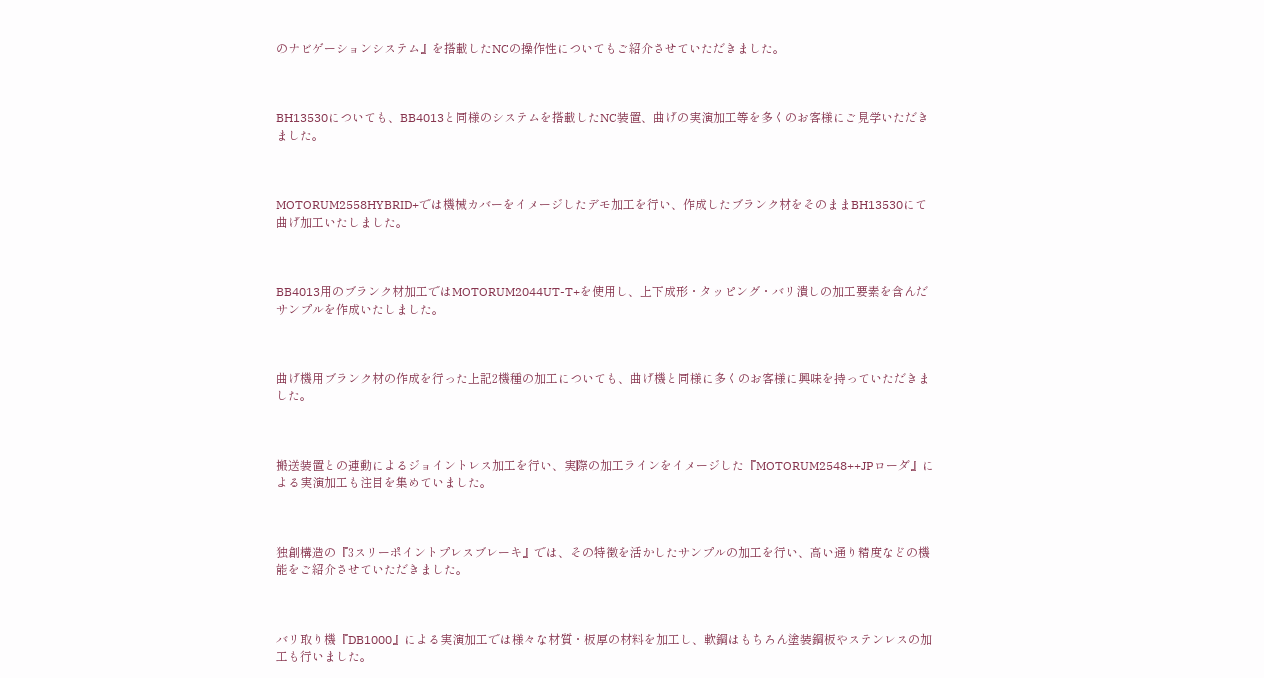のナビゲーションシステム』を搭載したNCの操作性についてもご紹介させていただきました。



BH13530についても、BB4013と同様のシステムを搭載したNC装置、曲げの実演加工等を多くのお客様にご見学いただきました。



MOTORUM2558HYBRID+では機械カバーをイメージしたデモ加工を行い、作成したブランク材をそのままBH13530にて曲げ加工いたしました。



BB4013用のブランク材加工ではMOTORUM2044UT-T+を使用し、上下成形・タッピング・バリ潰しの加工要素を含んだサンプルを作成いたしました。



曲げ機用ブランク材の作成を行った上記2機種の加工についても、曲げ機と同様に多くのお客様に興味を持っていただきました。



搬送装置との連動によるジョイントレス加工を行い、実際の加工ラインをイメージした『MOTORUM2548++JPローダ』による実演加工も注目を集めていました。



独創構造の『3スリーポイントプレスブレーキ』では、その特徴を活かしたサンプルの加工を行い、高い通り精度などの機能をご紹介させていただきました。



バリ取り機『DB1000』による実演加工では様々な材質・板厚の材料を加工し、軟鋼はもちろん塗装鋼板やステンレスの加工も行いました。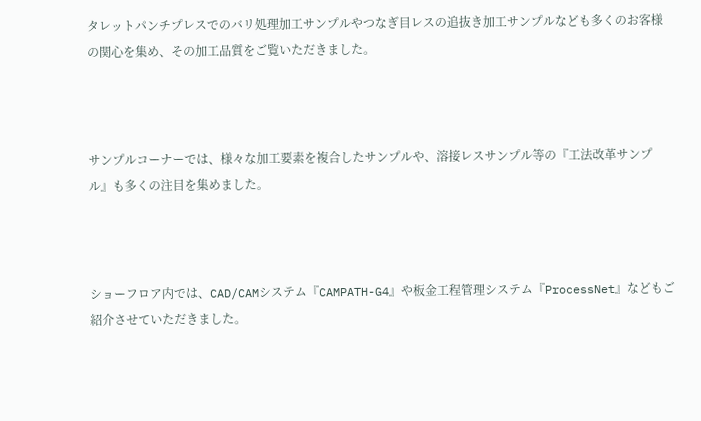タレットパンチプレスでのバリ処理加工サンプルやつなぎ目レスの追抜き加工サンプルなども多くのお客様の関心を集め、その加工品質をご覧いただきました。



サンプルコーナーでは、様々な加工要素を複合したサンプルや、溶接レスサンプル等の『工法改革サンプル』も多くの注目を集めました。



ショーフロア内では、CAD/CAMシステム『CAMPATH-G4』や板金工程管理システム『ProcessNet』などもご紹介させていただきました。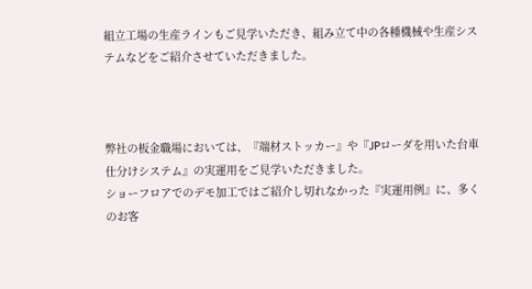組立工場の生産ラインもご見学いただき、組み立て中の各種機械や生産システムなどをご紹介させていただきました。



弊社の板金職場においては、『端材ストッカー』や『JPローダを用いた台車仕分けシステム』の実運用をご見学いただきました。
ショーフロアでのデモ加工ではご紹介し切れなかった『実運用例』に、多くのお客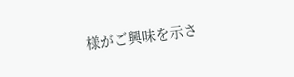様がご興味を示さ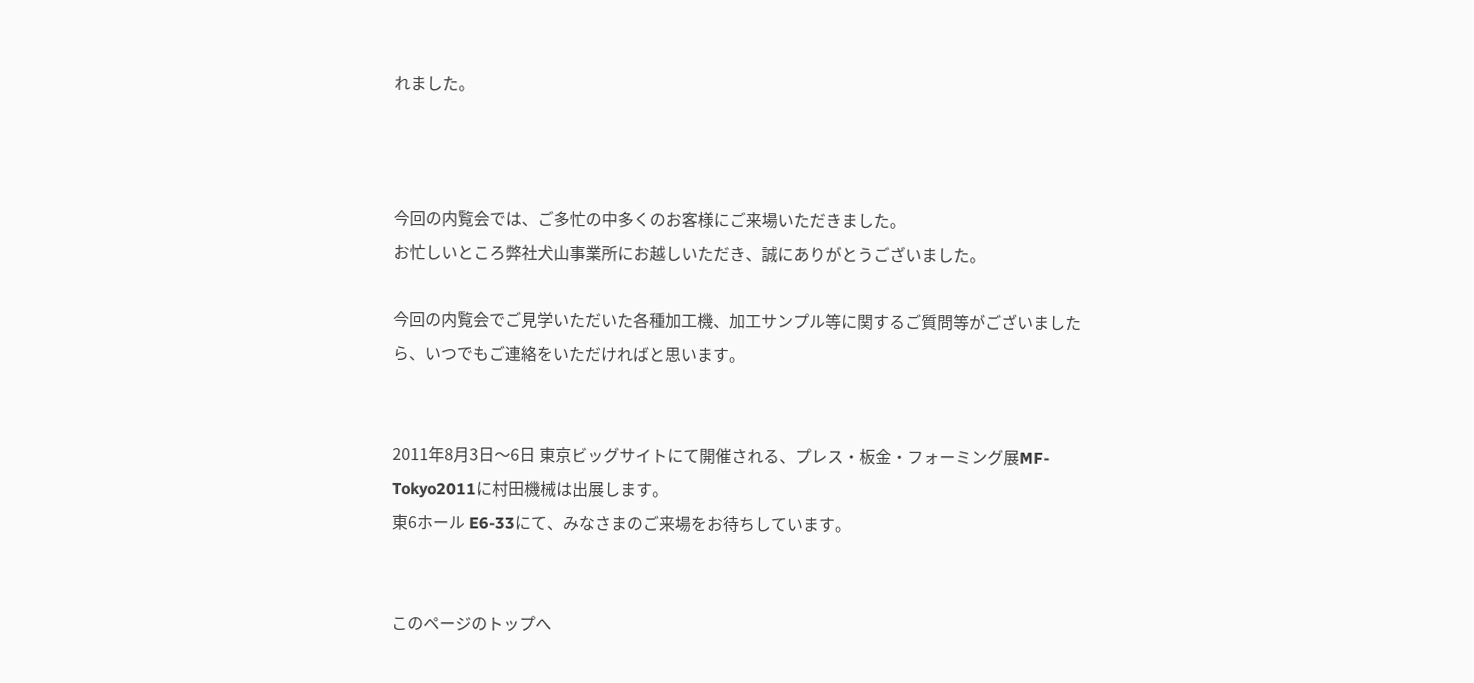れました。



今回の内覧会では、ご多忙の中多くのお客様にご来場いただきました。
お忙しいところ弊社犬山事業所にお越しいただき、誠にありがとうございました。

今回の内覧会でご見学いただいた各種加工機、加工サンプル等に関するご質問等がございましたら、いつでもご連絡をいただければと思います。


2011年8月3日〜6日 東京ビッグサイトにて開催される、プレス・板金・フォーミング展MF-Tokyo2011に村田機械は出展します。
東6ホール E6-33にて、みなさまのご来場をお待ちしています。


このページのトップへ